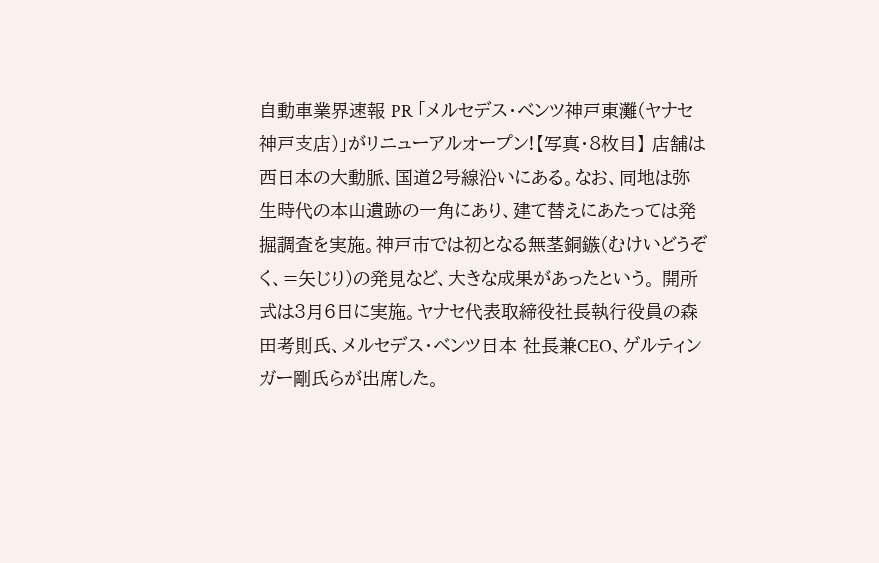自動車業界速報 PR 「メルセデス・ベンツ神戸東灘(ヤナセ神戸支店)」がリニューアルオープン!【写真・8枚目】 店舗は西日本の大動脈、国道2号線沿いにある。なお、同地は弥生時代の本山遺跡の一角にあり、建て替えにあたっては発掘調査を実施。神戸市では初となる無茎銅鏃(むけいどうぞく、=矢じり)の発見など、大きな成果があったという。 開所式は3月6日に実施。ヤナセ代表取締役社長執行役員の森田考則氏、メルセデス・ベンツ日本 社長兼CEO、ゲルティンガー剛氏らが出席した。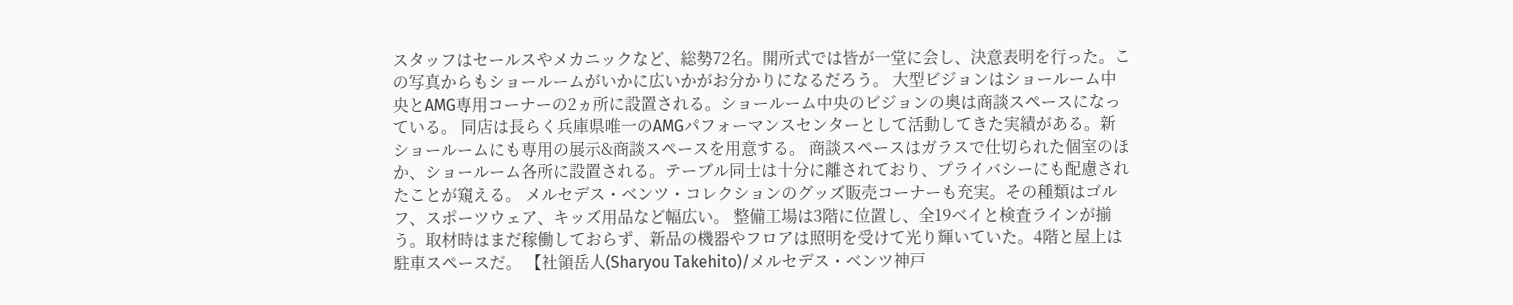スタッフはセールスやメカニックなど、総勢72名。開所式では皆が一堂に会し、決意表明を行った。この写真からもショールームがいかに広いかがお分かりになるだろう。 大型ビジョンはショールーム中央とAMG専用コーナーの2ヵ所に設置される。ショールーム中央のビジョンの奥は商談スペースになっている。 同店は長らく兵庫県唯一のAMGパフォーマンスセンターとして活動してきた実績がある。新ショールームにも専用の展示&商談スペースを用意する。 商談スペースはガラスで仕切られた個室のほか、ショールーム各所に設置される。テーブル同士は十分に離されており、プライバシーにも配慮されたことが窺える。 メルセデス・ベンツ・コレクションのグッズ販売コーナーも充実。その種類はゴルフ、スポーツウェア、キッズ用品など幅広い。 整備工場は3階に位置し、全19ベイと検査ラインが揃う。取材時はまだ稼働しておらず、新品の機器やフロアは照明を受けて光り輝いていた。4階と屋上は駐車スペースだ。 【社領岳人(Sharyou Takehito)/メルセデス・ベンツ神戸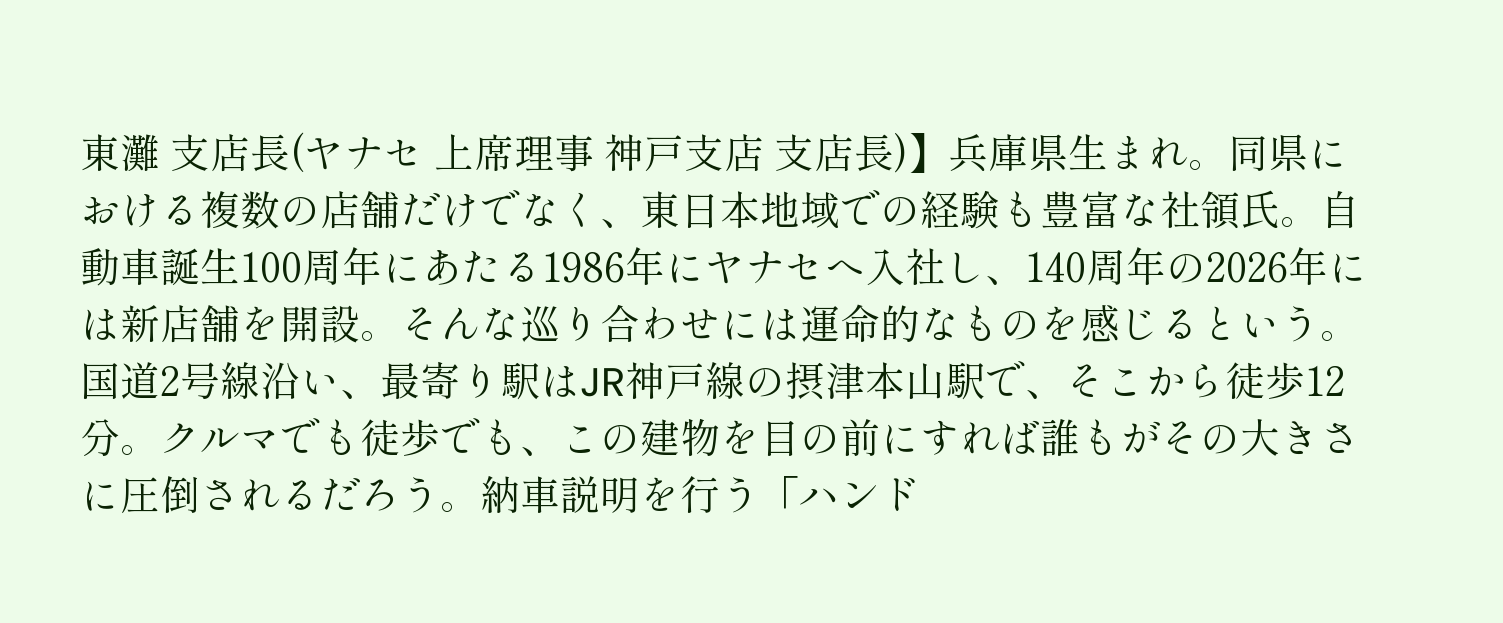東灘 支店長(ヤナセ 上席理事 神戸支店 支店長)】兵庫県生まれ。同県における複数の店舗だけでなく、東日本地域での経験も豊富な社領氏。自動車誕生100周年にあたる1986年にヤナセへ入社し、140周年の2026年には新店舗を開設。そんな巡り合わせには運命的なものを感じるという。 国道2号線沿い、最寄り駅はJR神戸線の摂津本山駅で、そこから徒歩12分。クルマでも徒歩でも、この建物を目の前にすれば誰もがその大きさに圧倒されるだろう。納車説明を行う「ハンド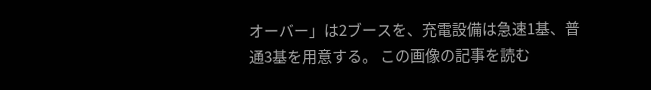オーバー」は2ブースを、充電設備は急速1基、普通3基を用意する。 この画像の記事を読む